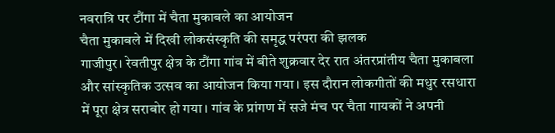नवरात्रि पर टौंगा में चैता मुकाबले का आयोजन
चैता मुकाबले में दिखी लोकसंस्कृति की समृद्ध परंपरा की झलक
गाजीपुर। रेवतीपुर क्षेत्र के टौंगा गांव में बीते शुक्रवार देर रात अंतरप्रांतीय चैता मुकाबला और सांस्कृतिक उत्सव का आयोजन किया गया। इस दौरान लोकगीतों की मधुर रसधारा में पूरा क्षेत्र सराबोर हो गया। गांव के प्रांगण में सजे मंच पर चैता गायकों ने अपनी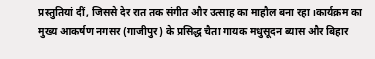प्रस्तुतियां दीं, जिससे देर रात तक संगीत और उत्साह का माहौल बना रहा।कार्यक्रम का मुख्य आकर्षण नगसर (गाजीपुर) के प्रसिद्ध चैता गायक मधुसूदन ब्यास और बिहार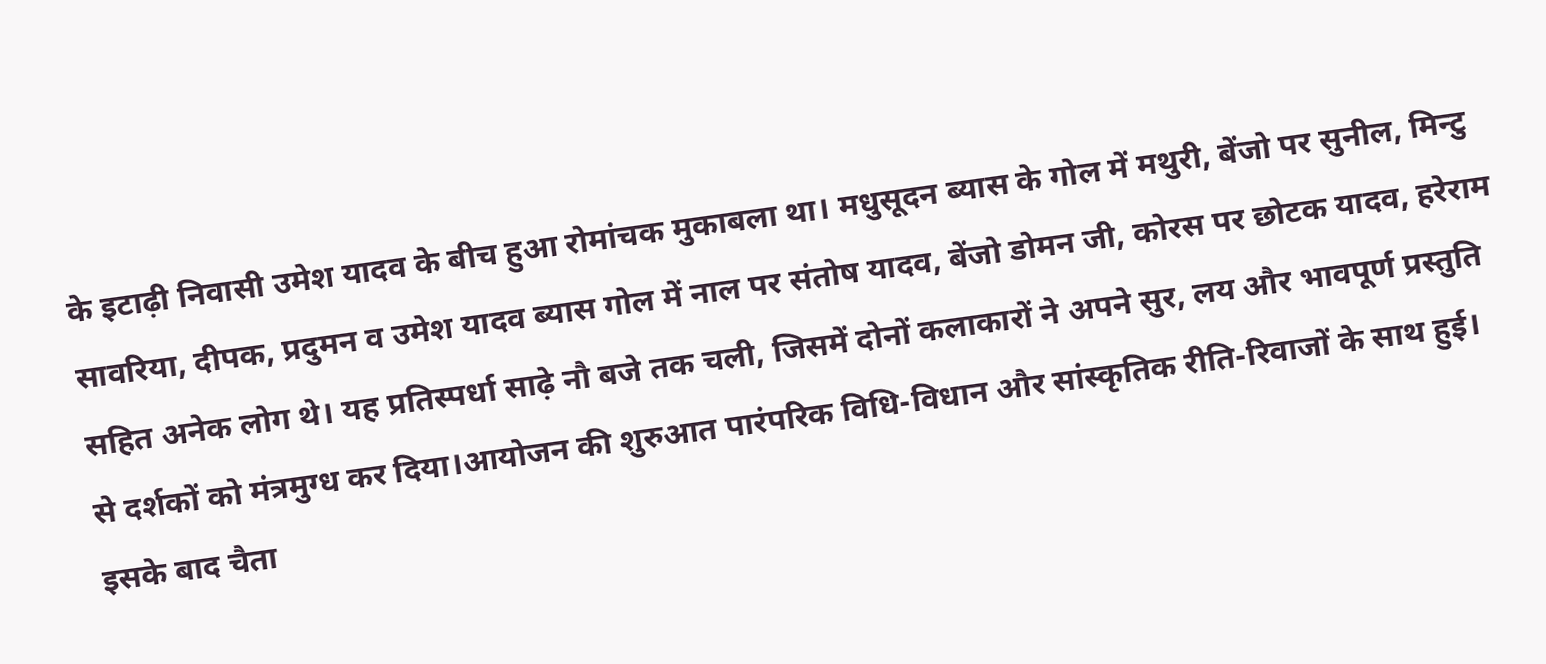के इटाढ़ी निवासी उमेश यादव के बीच हुआ रोमांचक मुकाबला था। मधुसूदन ब्यास के गोल में मथुरी, बेंजो पर सुनील, मिन्टु सावरिया, दीपक, प्रदुमन व उमेश यादव ब्यास गोल में नाल पर संतोष यादव, बेंजो डोमन जी, कोरस पर छोटक यादव, हरेराम सहित अनेक लोग थे। यह प्रतिस्पर्धा साढ़े नौ बजे तक चली, जिसमें दोनों कलाकारों ने अपने सुर, लय और भावपूर्ण प्रस्तुति से दर्शकों को मंत्रमुग्ध कर दिया।आयोजन की शुरुआत पारंपरिक विधि-विधान और सांस्कृतिक रीति-रिवाजों के साथ हुई। इसके बाद चैता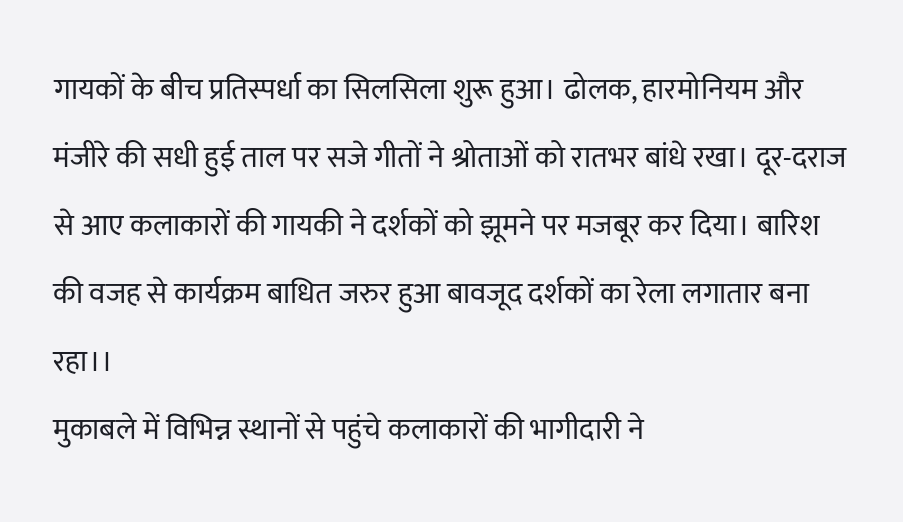गायकों के बीच प्रतिस्पर्धा का सिलसिला शुरू हुआ। ढोलक, हारमोनियम और मंजीरे की सधी हुई ताल पर सजे गीतों ने श्रोताओं को रातभर बांधे रखा। दूर-दराज से आए कलाकारों की गायकी ने दर्शकों को झूमने पर मजबूर कर दिया। बारिश की वजह से कार्यक्रम बाधित जरुर हुआ बावजूद दर्शकों का रेला लगातार बना रहा।।
मुकाबले में विभिन्न स्थानों से पहुंचे कलाकारों की भागीदारी ने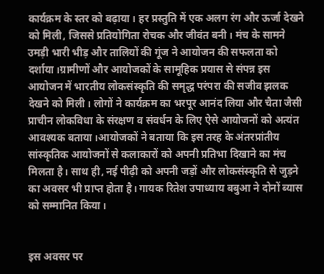कार्यक्रम के स्तर को बढ़ाया। हर प्रस्तुति में एक अलग रंग और ऊर्जा देखने को मिली, जिससे प्रतियोगिता रोचक और जीवंत बनी। मंच के सामने उमड़ी भारी भीड़ और तालियों की गूंज ने आयोजन की सफलता को दर्शाया।ग्रामीणों और आयोजकों के सामूहिक प्रयास से संपन्न इस आयोजन में भारतीय लोकसंस्कृति की समृद्ध परंपरा की सजीव झलक देखने को मिली। लोगों ने कार्यक्रम का भरपूर आनंद लिया और चैता जैसी प्राचीन लोकविधा के संरक्षण व संवर्धन के लिए ऐसे आयोजनों को अत्यंत आवश्यक बताया।आयोजकों ने बताया कि इस तरह के अंतरप्रांतीय सांस्कृतिक आयोजनों से कलाकारों को अपनी प्रतिभा दिखाने का मंच मिलता है। साथ ही, नई पीढ़ी को अपनी जड़ों और लोकसंस्कृति से जुड़ने का अवसर भी प्राप्त होता है। गायक रितेश उपाध्याय बबुआ ने दोनों ब्यास को सम्मानित किया।


इस अवसर पर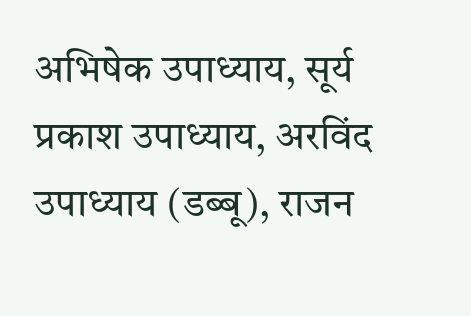अभिषेक उपाध्याय, सूर्य प्रकाश उपाध्याय, अरविंद उपाध्याय (डब्बू), राजन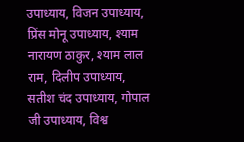उपाध्याय, विजन उपाध्याय, प्रिंस मोनू उपाध्याय, श्याम नारायण ठाकुर, श्याम लाल राम, दिलीप उपाध्याय, सतीश चंद उपाध्याय, गोपाल जी उपाध्याय, विश्व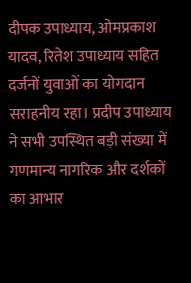दीपक उपाध्याय, ओमप्रकाश यादव, रितेश उपाध्याय सहित दर्जनों युवाओं का योगदान सराहनीय रहा। प्रदीप उपाध्याय ने सभी उपस्थित बड़ी संख्या में गणमान्य नागरिक और दर्शकों का आभार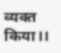व्यक्त किया।।